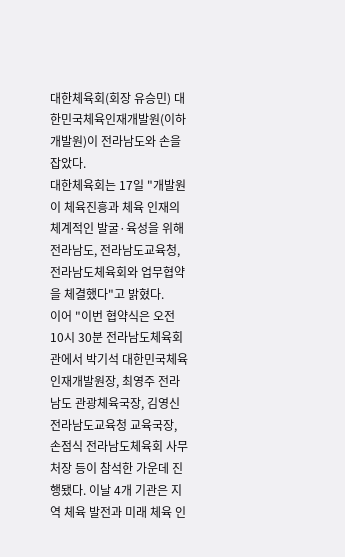대한체육회(회장 유승민) 대한민국체육인재개발원(이하 개발원)이 전라남도와 손을 잡았다.
대한체육회는 17일 "개발원이 체육진흥과 체육 인재의 체계적인 발굴·육성을 위해 전라남도, 전라남도교육청, 전라남도체육회와 업무협약을 체결했다"고 밝혔다.
이어 "이번 협약식은 오전 10시 30분 전라남도체육회관에서 박기석 대한민국체육인재개발원장, 최영주 전라남도 관광체육국장, 김영신 전라남도교육청 교육국장, 손점식 전라남도체육회 사무처장 등이 참석한 가운데 진행됐다. 이날 4개 기관은 지역 체육 발전과 미래 체육 인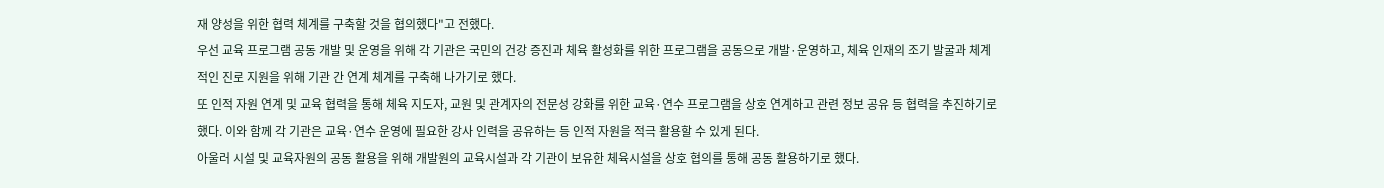재 양성을 위한 협력 체계를 구축할 것을 협의했다"고 전했다.
우선 교육 프로그램 공동 개발 및 운영을 위해 각 기관은 국민의 건강 증진과 체육 활성화를 위한 프로그램을 공동으로 개발·운영하고, 체육 인재의 조기 발굴과 체계적인 진로 지원을 위해 기관 간 연계 체계를 구축해 나가기로 했다.
또 인적 자원 연계 및 교육 협력을 통해 체육 지도자, 교원 및 관계자의 전문성 강화를 위한 교육·연수 프로그램을 상호 연계하고 관련 정보 공유 등 협력을 추진하기로 했다. 이와 함께 각 기관은 교육·연수 운영에 필요한 강사 인력을 공유하는 등 인적 자원을 적극 활용할 수 있게 된다.
아울러 시설 및 교육자원의 공동 활용을 위해 개발원의 교육시설과 각 기관이 보유한 체육시설을 상호 협의를 통해 공동 활용하기로 했다.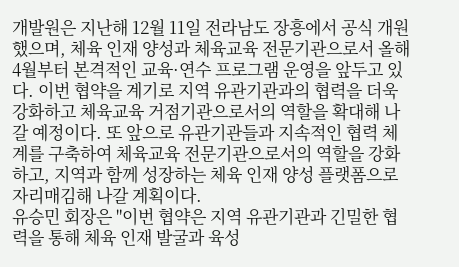개발원은 지난해 12월 11일 전라남도 장흥에서 공식 개원했으며, 체육 인재 양성과 체육교육 전문기관으로서 올해 4월부터 본격적인 교육·연수 프로그램 운영을 앞두고 있다. 이번 협약을 계기로 지역 유관기관과의 협력을 더욱 강화하고 체육교육 거점기관으로서의 역할을 확대해 나갈 예정이다. 또 앞으로 유관기관들과 지속적인 협력 체계를 구축하여 체육교육 전문기관으로서의 역할을 강화하고, 지역과 함께 성장하는 체육 인재 양성 플랫폼으로 자리매김해 나갈 계획이다.
유승민 회장은 "이번 협약은 지역 유관기관과 긴밀한 협력을 통해 체육 인재 발굴과 육성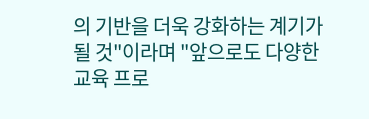의 기반을 더욱 강화하는 계기가 될 것"이라며 "앞으로도 다양한 교육 프로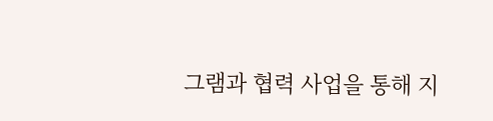그램과 협력 사업을 통해 지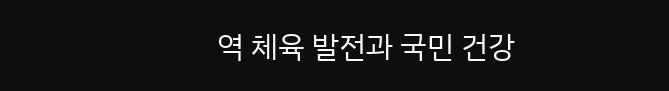역 체육 발전과 국민 건강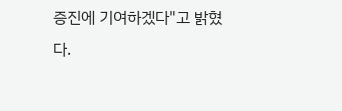증진에 기여하겠다"고 밝혔다.